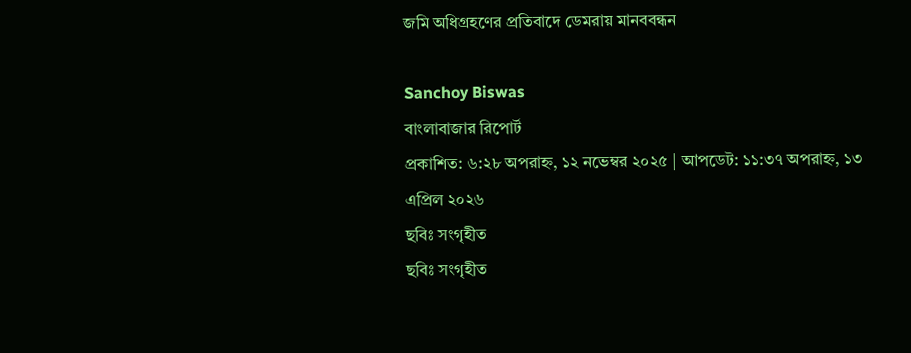জমি অধিগ্রহণের প্রতিবাদে ডেমরায় মানববন্ধন

Sanchoy Biswas
বাংলাবাজার রিপোর্ট
প্রকাশিত: ৬:২৮ অপরাহ্ন, ১২ নভেম্বর ২০২৫ | আপডেট: ১১:৩৭ অপরাহ্ন, ১৩ এপ্রিল ২০২৬
ছবিঃ সংগৃহীত
ছবিঃ সংগৃহীত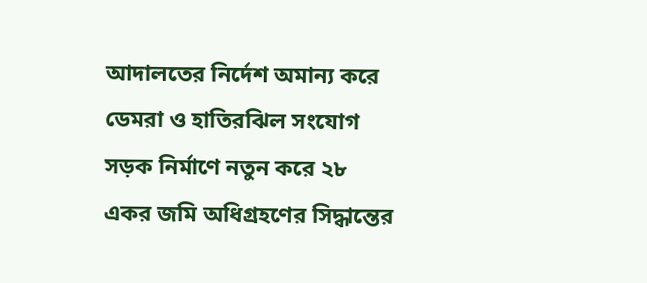আদালতের নির্দেশ অমান্য করে ডেমরা ও হাতিরঝিল সংযোগ সড়ক নির্মাণে নতুন করে ২৮ একর জমি অধিগ্রহণের সিদ্ধান্তের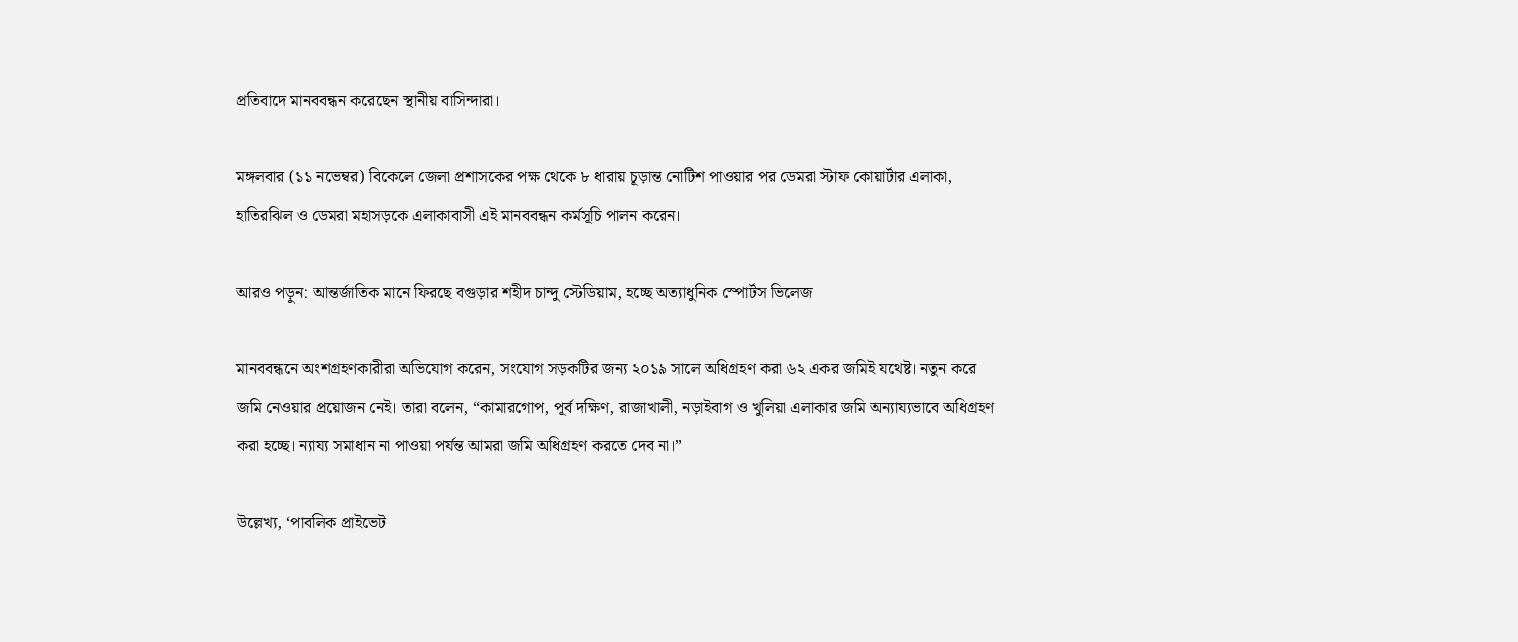প্রতিবাদে মানববন্ধন করেছেন স্থানীয় বাসিন্দারা।

মঙ্গলবার (১১ নভেম্বর) বিকেলে জেলা প্রশাসকের পক্ষ থেকে ৮ ধারায় চূড়ান্ত নোটিশ পাওয়ার পর ডেমরা স্টাফ কোয়ার্টার এলাকা, হাতিরঝিল ও ডেমরা মহাসড়কে এলাকাবাসী এই মানববন্ধন কর্মসূচি পালন করেন।

আরও পড়ুন: আন্তর্জাতিক মানে ফিরছে বগুড়ার শহীদ চান্দু স্টেডিয়াম, হচ্ছে অত্যাধুনিক স্পোর্টস ভিলেজ

মানববন্ধনে অংশগ্রহণকারীরা অভিযোগ করেন, সংযোগ সড়কটির জন্য ২০১৯ সালে অধিগ্রহণ করা ৬২ একর জমিই যথেষ্ট। নতুন করে জমি নেওয়ার প্রয়োজন নেই। তারা বলেন, “কামারগোপ, পূর্ব দক্ষিণ, রাজাখালী, নড়াইবাগ ও খুলিয়া এলাকার জমি অন্যায্যভাবে অধিগ্রহণ করা হচ্ছে। ন্যায্য সমাধান না পাওয়া পর্যন্ত আমরা জমি অধিগ্রহণ করতে দেব না।”

উল্লেখ্য, ‘পাবলিক প্রাইভেট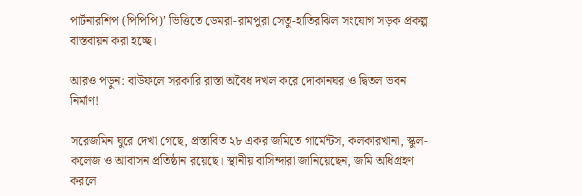পার্টনারশিপ (পিপিপি)’ ভিত্তিতে ডেমরা-রামপুরা সেতু-হাতিরঝিল সংযোগ সড়ক প্রকল্প বাস্তবায়ন করা হচ্ছে।

আরও পড়ুন: বাউফলে সরকারি রাস্তা অবৈধ দখল করে দোকানঘর ও দ্বিতল ভবন নির্মাণ!

সরেজমিন ঘুরে দেখা গেছে, প্রস্তাবিত ২৮ একর জমিতে গার্মেন্টস, কলকারখানা, স্কুল-কলেজ ও আবাসন প্রতিষ্ঠান রয়েছে। স্থানীয় বাসিন্দারা জানিয়েছেন, জমি অধিগ্রহণ করলে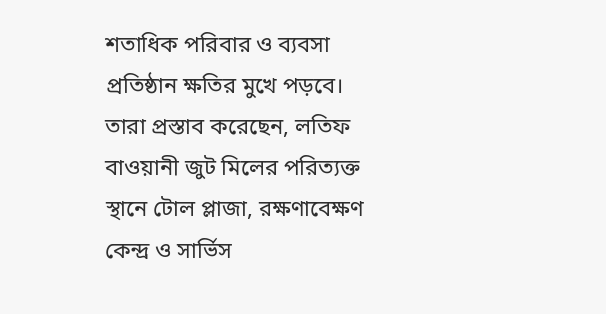শতাধিক পরিবার ও ব্যবসা প্রতিষ্ঠান ক্ষতির মুখে পড়বে। তারা প্রস্তাব করেছেন, লতিফ বাওয়ানী জুট মিলের পরিত্যক্ত স্থানে টোল প্লাজা, রক্ষণাবেক্ষণ কেন্দ্র ও সার্ভিস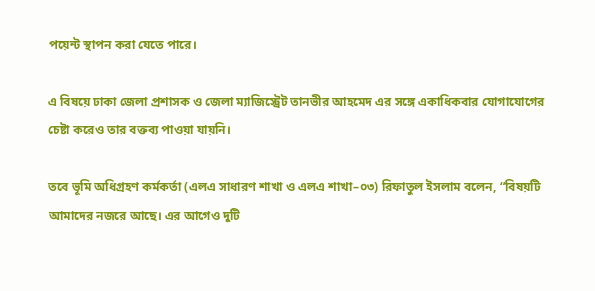পয়েন্ট স্থাপন করা যেতে পারে।

এ বিষয়ে ঢাকা জেলা প্রশাসক ও জেলা ম্যাজিস্ট্রেট তানভীর আহমেদ এর সঙ্গে একাধিকবার যোগাযোগের চেষ্টা করেও তার বক্তব্য পাওয়া যায়নি।

তবে ভূমি অধিগ্রহণ কর্মকর্তা (এলএ সাধারণ শাখা ও এলএ শাখা–০৩) রিফাতুল ইসলাম বলেন, “বিষয়টি আমাদের নজরে আছে। এর আগেও দুটি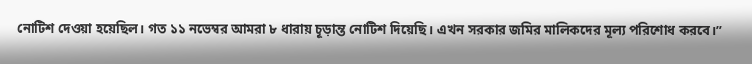নোটিশ দেওয়া হয়েছিল। গত ১১ নভেম্বর আমরা ৮ ধারায় চূড়ান্ত নোটিশ দিয়েছি। এখন সরকার জমির মালিকদের মূল্য পরিশোধ করবে।”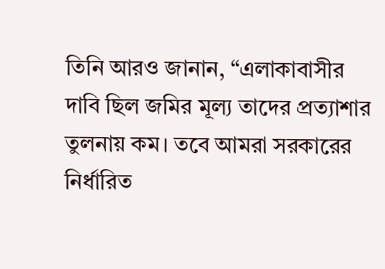তিনি আরও জানান, “এলাকাবাসীর দাবি ছিল জমির মূল্য তাদের প্রত্যাশার তুলনায় কম। তবে আমরা সরকারের নির্ধারিত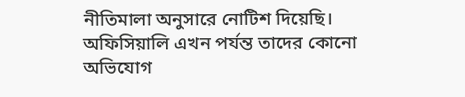নীতিমালা অনুসারে নোটিশ দিয়েছি। অফিসিয়ালি এখন পর্যন্ত তাদের কোনো অভিযোগ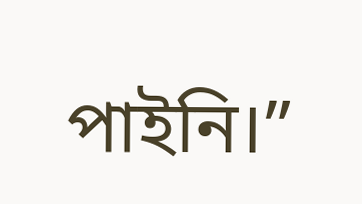পাইনি।”